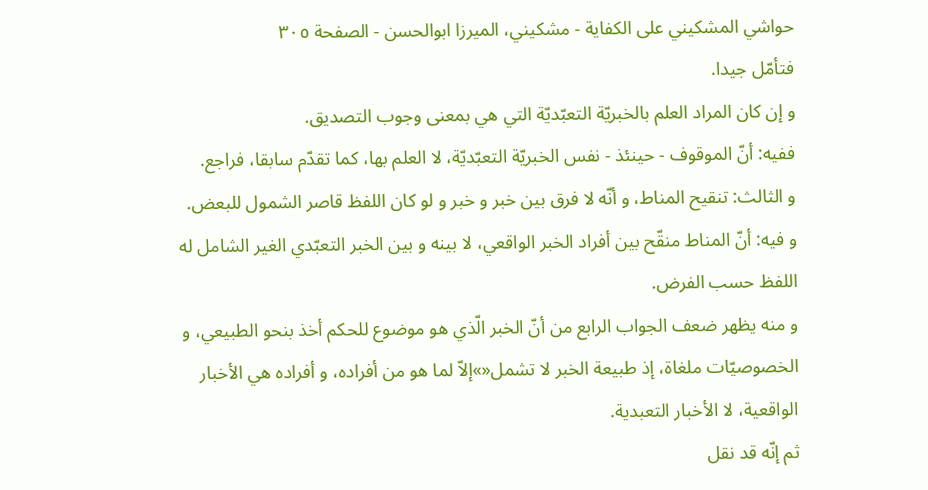حواشي المشكيني علی الكفاية - مشکیني، الميرزا ابوالحسن - الصفحة ٣٠٥
فتأمّل جيدا.
و إن كان المراد العلم بالخبريّة التعبّديّة التي هي بمعنى وجوب التصديق.
ففيه: أنّ الموقوف - حينئذ - نفس الخبريّة التعبّديّة، لا العلم بها، كما تقدّم سابقا، فراجع.
و الثالث: تنقيح المناط، و أنّه لا فرق بين خبر و خبر و لو كان اللفظ قاصر الشمول للبعض.
و فيه: أنّ المناط منقّح بين أفراد الخبر الواقعي، لا بينه و بين الخبر التعبّدي الغير الشامل له اللفظ حسب الفرض.
و منه يظهر ضعف الجواب الرابع من أنّ الخبر الّذي هو موضوع للحكم أخذ بنحو الطبيعي، و الخصوصيّات ملغاة، إذ طبيعة الخبر لا تشمل«»إلاّ لما هو من أفراده، و أفراده هي الأخبار الواقعية، لا الأخبار التعبدية.
ثم إنّه قد نقل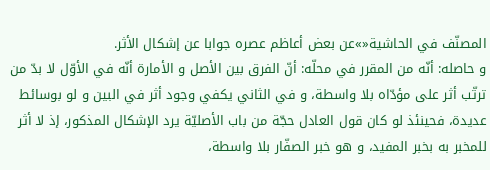المصنّف في الحاشية«»عن بعض أعاظم عصره جوابا عن إشكال الأثر.
و حاصله: أنّه من المقرر في محلّه: أنّ الفرق بين الأصل و الأمارة أنّه في الأوّل لا بدّ من ترتّب أثر على مؤدّاه بلا واسطة، و في الثاني يكفي وجود أثر في البين و لو بوسائط عديدة، فحينئذ لو كان قول العادل حجّة من باب الأصليّة يرد الإشكال المذكور، إذ لا أثر للمخبر به بخبر المفيد، و هو خبر الصفّار بلا واسطة،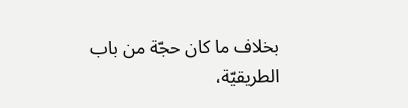بخلاف ما كان حجّة من باب الطريقيّة،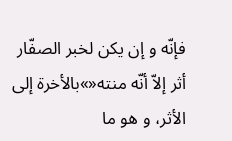فإنّه و إن يكن لخبر الصفّار أثر إلاّ أنّه منته«»بالأخرة إلى الأثر، و هو ما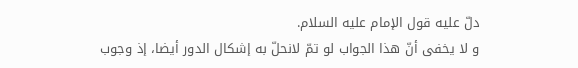دلّ عليه قول الإمام عليه السلام.
و لا يخفى أنّ هذا الجواب لو تمّ لانحلّ به إشكال الدور أيضا، إذ وجوب